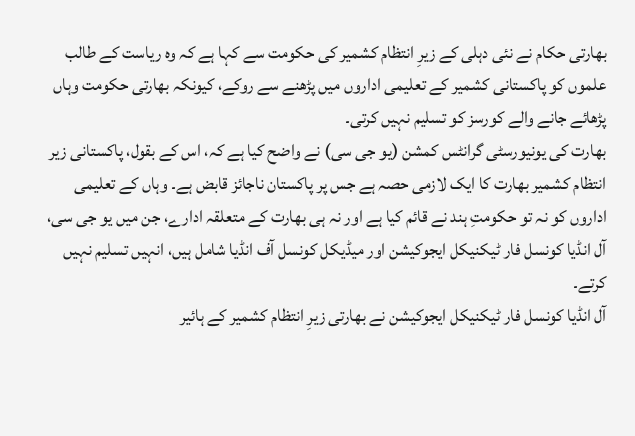بھارتی حکام نے نئی دہلی کے زیرِ انتظام کشمیر کی حکومت سے کہا ہے کہ وہ ریاست کے طالب علموں کو پاکستانی کشمیر کے تعلیمی اداروں میں پڑھنے سے روکے، کیونکہ بھارتی حکومت وہاں پڑھائے جانے والے کورسز کو تسلیم نہیں کرتی۔
بھارت کی یونیورسٹی گرانٹس کمشن (یو جی سی) نے واضح کیا ہے کہ، اس کے بقول، پاکستانی زیر انتظام کشمیر بھارت کا ایک لازمی حصہ ہے جس پر پاکستان ناجائز قابض ہے۔ وہاں کے تعلیمی اداروں کو نہ تو حکومتِ ہند نے قائم کیا ہے اور نہ ہی بھارت کے متعلقہ ادارے، جن میں یو جی سی، آل انڈیا کونسل فار ٹیکنیکل ایجوکیشن اور میڈیکل کونسل آف انڈیا شامل ہیں، انہیں تسلیم نہیں کرتے۔
آل انڈیا کونسل فار ٹیکنیکل ایجوکیشن نے بھارتی زیرِ انتظام کشمیر کے ہائیر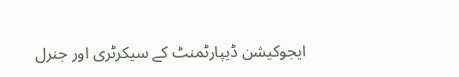ایجوکیشن ڈیپارٹمنٹ کے سیکرٹری اور جنرل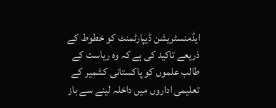ایڈمنسٹریشن ڈیپارٹمنٹ کو خطوط کے ذریعے تاکید کی ہے کہ وہ ریاست کے طالب علموں کو پاکستانی کشمیر کے تعلیمی اداروں میں داخلہ لینے سے باز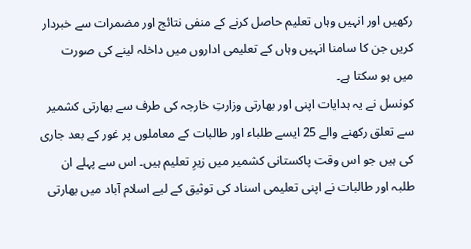رکھیں اور انہیں وہاں تعلیم حاصل کرنے کے منفی نتائج اور مضمرات سے خبردار کریں جن کا سامنا انہیں وہاں کے تعلیمی اداروں میں داخلہ لینے کی صورت میں ہو سکتا ہے۔
کونسل نے یہ ہدایات اپنی اور بھارتی وزارتِ خارجہ کی طرف سے بھارتی کشمیر سے تعلق رکھنے والے 25 ایسے طلباء اور طالبات کے معاملوں پر غور کے بعد جاری کی ہیں جو اس وقت پاکستانی کشمیر میں زیرِ تعلیم ہیں۔ اس سے پہلے ان طلبہ اور طالبات نے اپنی تعلیمی اسناد کی توثیق کے لیے اسلام آباد میں بھارتی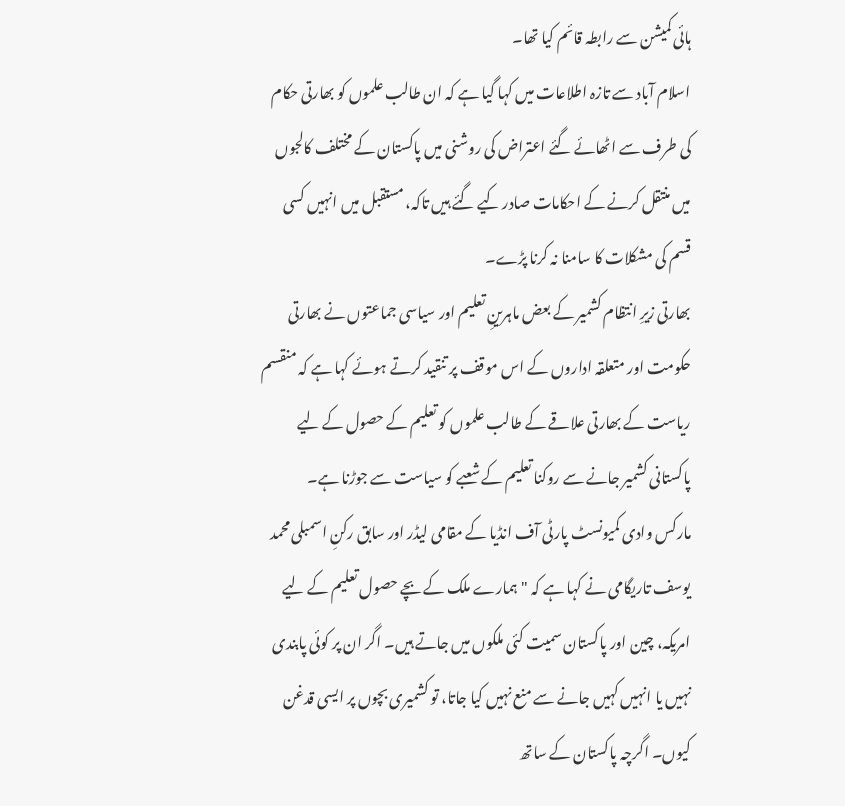ہائی کمیشن سے رابطہ قائم کیا تھا۔
اسلام آباد سے تازہ اطلاعات میں کہا گیا ہے کہ ان طالب علموں کو بھارتی حکام کی طرف سے اٹھائے گئے اعتراض کی روشنی میں پاکستان کے مختلف کالجوں میں منتقل کرنے کے احکامات صادر کیے گئے ہیں تاکہ، مستقبل میں انہیں کسی قسم کی مشکلات کا سامنا نہ کرنا پڑے۔
بھارتی زیرِ انتظام کشمیر کے بعض ماہرینِ تعلیم اور سیاسی جماعتوں نے بھارتی حکومت اور متعلقہ اداروں کے اس موقف پر تنقید کرتے ہوئے کہا ہے کہ منقسم ریاست کے بھارتی علاقے کے طالب علموں کو تعلیم کے حصول کے لیے پاکستانی کشمیر جانے سے روکنا تعلیم کے شعبے کو سیاست سے جوڑنا ہے۔
مارکس وادی کمیونسٹ پارٹی آف انڈیا کے مقامی لیڈر اور سابق رکنِ اسمبلی محمد یوسف تاریگامی نے کہا ہے کہ "ہمارے ملک کے بچے حصول تعلیم کے لیے امریکہ، چین اور پاکستان سمیت کئی ملکوں میں جاتے ہیں۔ اگر ان پر کوئی پابندی نہیں یا انہیں کہیں جانے سے منع نہیں کیا جاتا، تو کشمیری بچوں پر ایسی قدغن کیوں۔ اگرچہ پاکستان کے ساتھ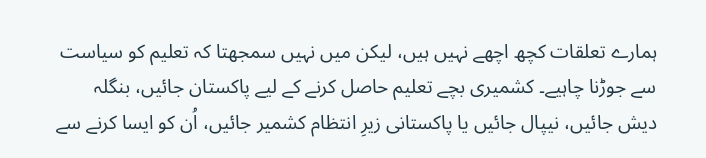ہمارے تعلقات کچھ اچھے نہیں ہیں، لیکن میں نہیں سمجھتا کہ تعلیم کو سیاست سے جوڑنا چاہیے۔ کشمیری بچے تعلیم حاصل کرنے کے لیے پاکستان جائیں، بنگلہ دیش جائیں، نیپال جائیں یا پاکستانی زیرِ انتظام کشمیر جائیں، اُن کو ایسا کرنے سے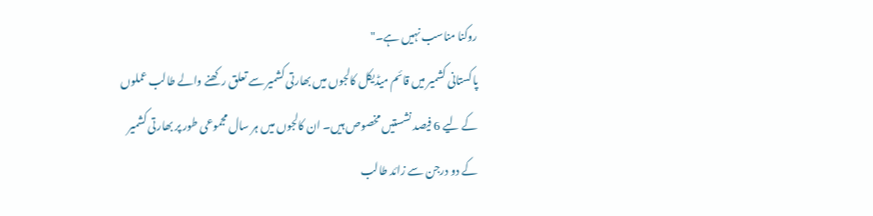روکنا مناسب نہیں ہے۔"
پاکستانی کشمیر میں قائم میڈیکل کالجوں میں بھارتی کشمیر سے تعلق رکھنے والے طالب عملوں کے لیے 6 فیصد نشستیں مخصوص ہیں۔ ان کالجوں میں ہر سال مجموعی طور پر بھارتی کشمیر کے دو درجن سے زائد طالب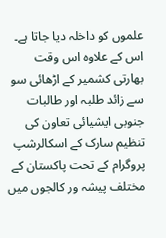علموں کو داخلہ دیا جاتا ہے۔ اس کے علاوہ اس وقت بھارتی کشمیر کے اڑھائی سو سے زائد طلبہ اور طالبات جنوبی ایشیائی تعاون کی تنظیم سارک کے اسکالرشپ پروگرام کے تحت پاکستان کے مختلف پیشہ ور کالجوں میں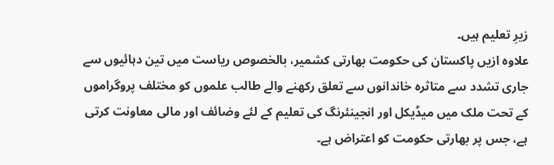زیرِ تعلیم ہیں۔
علاوہ ازیں پاکستان کی حکومت بھارتی کشمیر، بالخصوص ریاست میں تین دہائیوں سے جاری تشدد سے متاثرہ خاندانوں سے تعلق رکھنے والے طالب علموں کو مختلف پروگراموں کے تحت ملک میں میڈیکل اور انجینئرنگ کی تعلیم کے لئے وضائف اور مالی معاونت کرتی ہے، جس پر بھارتی حکومت کو اعتراض ہے۔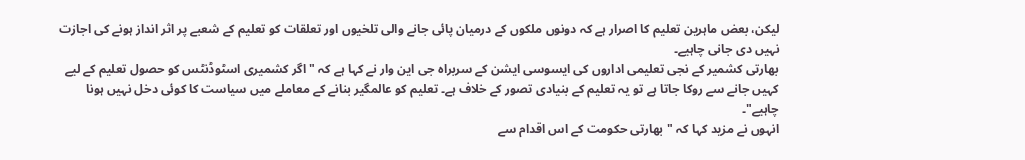لیکن، بعض ماہرین تعلیم کا اصرار ہے کہ دونوں ملکوں کے درمیان پائی جانے والی تلخیوں اور تعلقات کو تعلیم کے شعبے پر اثر انداز ہونے کی اجازت نہیں دی جانی چاہیے۔
بھارتی کشمیر کے نجی تعلیمی اداروں کی ایسوسی ایشن کے سربراہ جی این وار نے کہا ہے کہ " اگر کشمیری اسٹوڈنٹس کو حصول تعلیم کے لیے کہیں جانے سے روکا جاتا ہے تو یہ تعلیم کے بنیادی تصور کے خلاف ہے۔ تعلیم کو عالمگیر بنانے کے معاملے میں سیاست کا کوئی دخل نہیں ہونا چاہیے"۔
انہوں نے مزید کہا کہ "بھارتی حکومت کے اس اقدام سے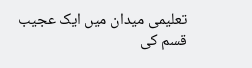تعلیمی میدان میں ایک عجیب قسم کی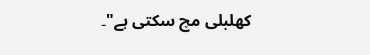کھلبلی مچ سکتی ہے"۔